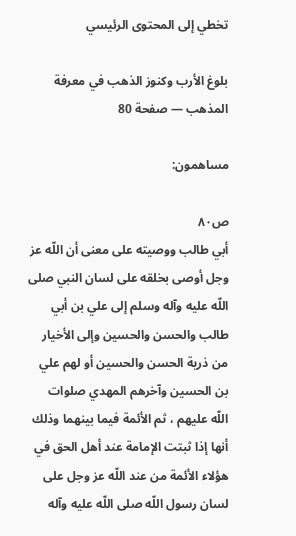تخطي إلى المحتوى الرئيسي

بلوغ الأرب وكنوز الذهب في معرفة المذهب — صفحة 80

مساهمون:

ص٨٠
أبي طالب ووصيته على معنى أن اللّه عز وجل أوصى بخلقه على لسان النبي صلى اللّه عليه وآله وسلم إلى علي بن أبي طالب والحسن والحسين وإلى الأخيار من ذرية الحسن والحسين أو لهم علي بن الحسين وآخرهم المهدي صلوات اللّه عليهم ، ثم الأئمة فيما بينهما وذلك أنها إذا ثبتت الإمامة عند أهل الحق في هؤلاء الأئمة من عند اللّه عز وجل على لسان رسول اللّه صلى اللّه عليه وآله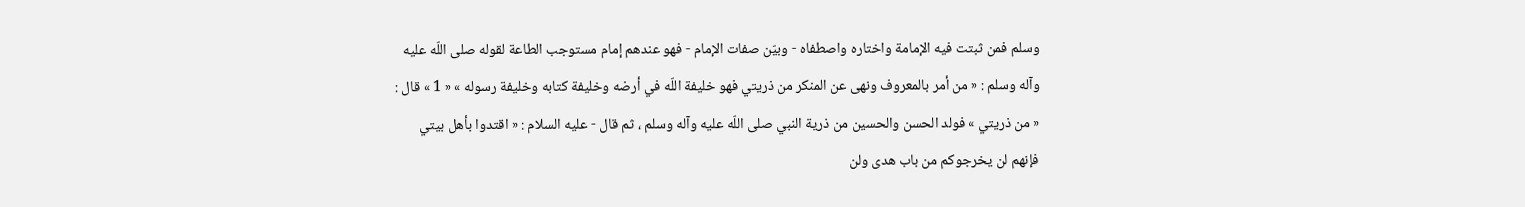وسلم فمن ثبتت فيه الإمامة واختاره واصطفاه - وبيّن صفات الإمام - فهو عندهم إمام مستوجب الطاعة لقوله صلى اللّه عليه وآله وسلم : « من أمر بالمعروف ونهى عن المنكر من ذريتي فهو خليفة اللّه في أرضه وخليفة كتابه وخليفة رسوله » « 1 » قال : « من ذريتي » فولد الحسن والحسين من ذرية النبي صلى اللّه عليه وآله وسلم ، ثم قال - عليه السلام : « اقتدوا بأهل بيتي فإنهم لن يخرجوكم من باب هدى ولن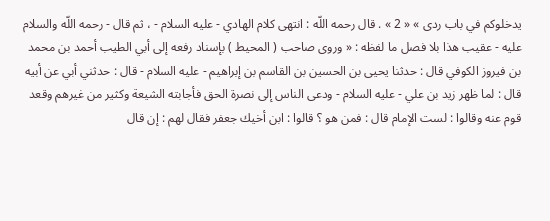يدخلوكم في باب ردى » « 2 » . قال رحمه اللّه : انتهى كلام الهادي - عليه السلام - ، ثم قال - رحمه اللّه والسلام عليه - عقيب هذا بلا فصل ما لفظه : « وروى صاحب ( المحيط ) بإسناد رفعه إلى أبي الطيب أحمد بن محمد بن فيروز الكوفي قال : حدثنا يحيى بن الحسين بن القاسم بن إبراهيم - عليه السلام - قال : حدثني أبي عن أبيه قال : لما ظهر زيد بن علي - عليه السلام - ودعى الناس إلى نصرة الحق فأجابته الشيعة وكثير من غيرهم وقعد قوم عنه وقالوا : لست الإمام قال : فمن هو ؟ قالوا : ابن أخيك جعفر فقال لهم : إن قال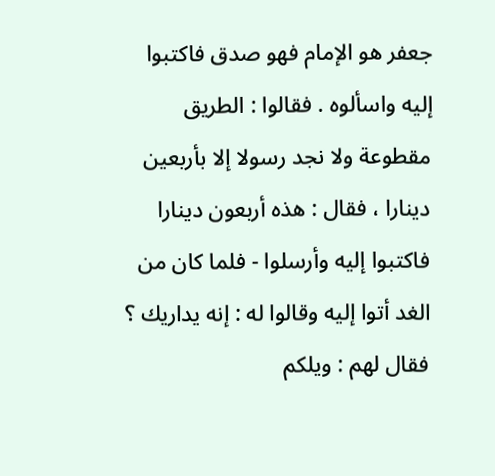جعفر هو الإمام فهو صدق فاكتبوا إليه واسألوه . فقالوا : الطريق مقطوعة ولا نجد رسولا إلا بأربعين دينارا ، فقال : هذه أربعون دينارا فاكتبوا إليه وأرسلوا - فلما كان من الغد أتوا إليه وقالوا له : إنه يداريك ؟ فقال لهم : ويلكم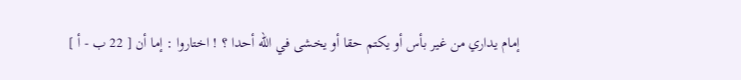إمام يداري من غير بأس أو يكتم حقا أو يخشى في اللّه أحدا ؟ ! اختاروا : إما أن [ 22 ب - أ ]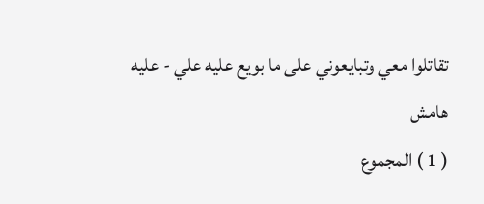تقاتلوا معي وتبايعوني على ما بويع عليه علي - عليه
هامش
( 1 ) المجموع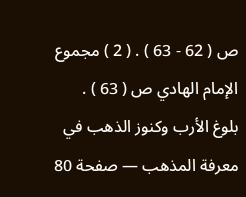ص ( 62 - 63 ) . ( 2 ) مجموع الإمام الهادي ص ( 63 ) .
بلوغ الأرب وكنوز الذهب في معرفة المذهب — صفحة 80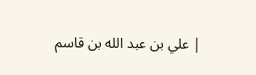| علي بن عبد الله بن قاسم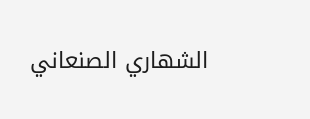الشهاري الصنعاني